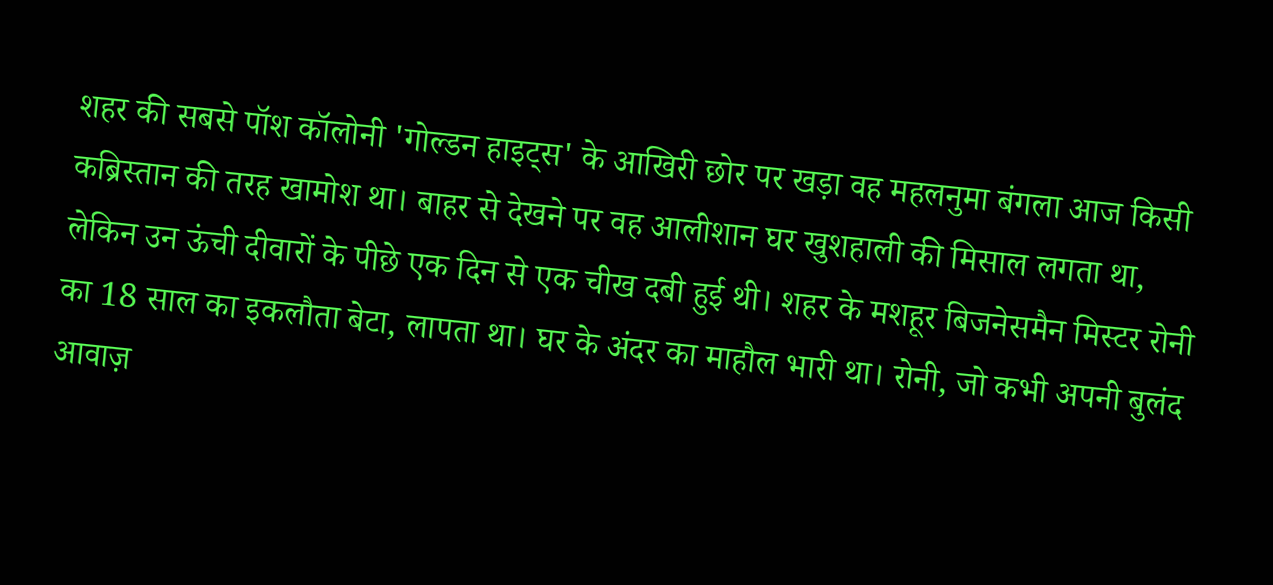शहर की सबसे पॉश कॉलोनी 'गोल्डन हाइट्स' के आखिरी छोर पर खड़ा वह महलनुमा बंगला आज किसी कब्रिस्तान की तरह खामोश था। बाहर से देखने पर वह आलीशान घर खुशहाली की मिसाल लगता था, लेकिन उन ऊंची दीवारों के पीछे एक दिन से एक चीख दबी हुई थी। शहर के मशहूर बिजनेसमैन मिस्टर रोनी का 18 साल का इकलौता बेटा, लापता था। घर के अंदर का माहौल भारी था। रोनी, जो कभी अपनी बुलंद आवाज़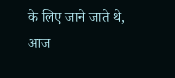के लिए जाने जाते थे, आज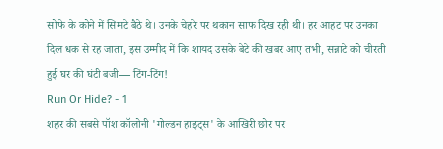सोफे के कोने में सिमटे बैठे थे। उनके चेहरे पर थकान साफ दिख रही थी। हर आहट पर उनका दिल धक से रह जाता, इस उम्मीद में कि शायद उसके बेटे की खबर आए तभी, सन्नाटे को चीरती हुई घर की घंटी बजी— टिंग-टिंग!
Run Or Hide? - 1
शहर की सबसे पॉश कॉलोनी 'गोल्डन हाइट्स' के आखिरी छोर पर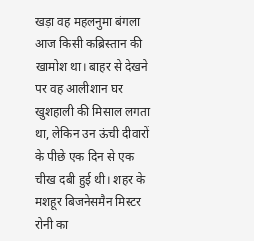खड़ा वह महलनुमा बंगला आज किसी कब्रिस्तान की खामोश था। बाहर से देखने पर वह आलीशान घर खुशहाली की मिसाल लगता था, लेकिन उन ऊंची दीवारों के पीछे एक दिन से एक चीख दबी हुई थी। शहर के मशहूर बिजनेसमैन मिस्टर रोनी का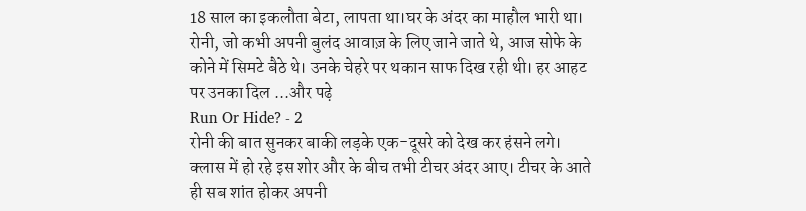18 साल का इकलौता बेटा, लापता था।घर के अंदर का माहौल भारी था। रोनी, जो कभी अपनी बुलंद आवाज़ के लिए जाने जाते थे, आज सोफे के कोने में सिमटे बैठे थे। उनके चेहरे पर थकान साफ दिख रही थी। हर आहट पर उनका दिल ...और पढ़े
Run Or Hide? - 2
रोनी की बात सुनकर बाकी लड़के एक-दूसरे को देख कर हंसने लगे। क्लास में हो रहे इस शोर और के बीच तभी टीचर अंदर आए। टीचर के आते ही सब शांत होकर अपनी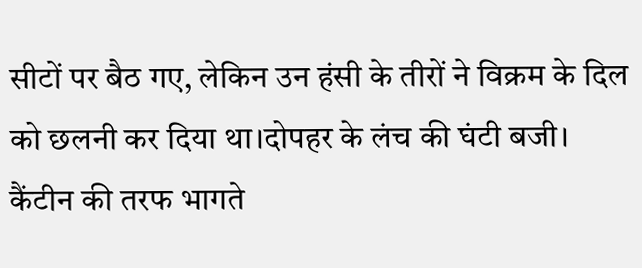सीटों पर बैठ गए, लेकिन उन हंसी के तीरों ने विक्रम के दिल को छलनी कर दिया था।दोपहर के लंच की घंटी बजी। कैंटीन की तरफ भागते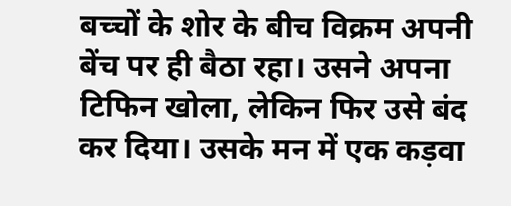बच्चों के शोर के बीच विक्रम अपनी बेंच पर ही बैठा रहा। उसने अपना टिफिन खोला, लेकिन फिर उसे बंद कर दिया। उसके मन में एक कड़वा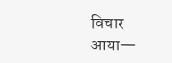विचार आया—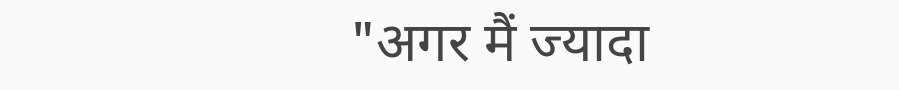"अगर मैं ज्यादा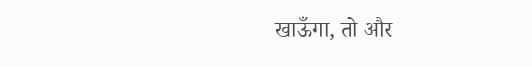खाऊँगा, तो और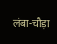लंबा-चौड़ा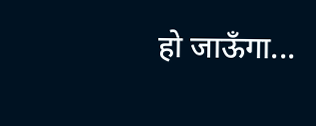हो जाऊँगा...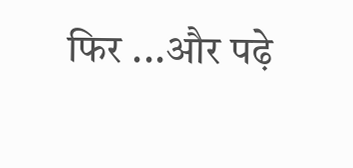फिर ...और पढ़े